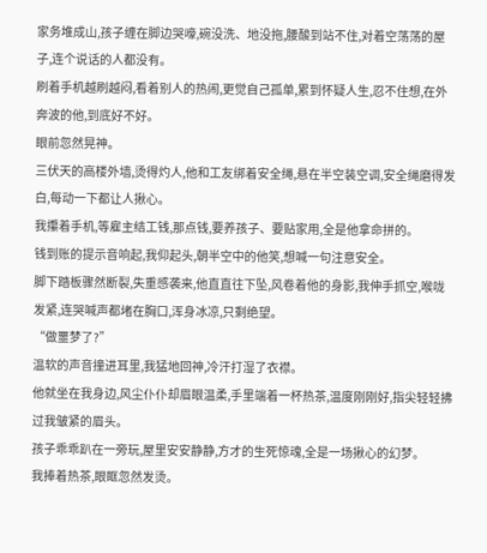家务堆成山,孩子缠在脚边哭嚎,碗没洗、地没拖,腰酸到站不住,对着空荡荡的屋子,连个说话的人都没有。
刷着手机越刷越闷,看着别人的热闹,更觉自己孤单,累到怀疑人生,忍不住想,在外奔波的他,到底好不好。
眼前忽然晃神。
三伏天的高楼外墙,烫得灼人,他和工友绑着安全绳,悬在半空装空调,安全绳磨得发白,每动一下都让人揪心。
我攥着手机,等雇主结工钱,那点钱,要养孩子、要贴家用,全是他拿命拼的。
钱到账的提示音响起,我仰起头,朝半空中的他笑,想喊一句注意安全。
脚下踏板骤然断裂,失重感袭来,他直直往下坠,风卷着他的身影,我伸手抓空,喉咙发紧,连哭喊声都堵在胸口,浑身冰凉,只剩绝望。
“做噩梦了?”
温软的声音撞进耳里,我猛地回神,冷汗打湿了衣襟。
他就坐在我身边,风尘仆仆却眉眼温柔,手里端着一杯热茶,温度刚刚好,指尖轻轻拂过我皱紧的眉头。
孩子乖乖趴在一旁玩,屋里安安静静,方才的生死惊魂,全是一场揪心的幻梦。
我捧着热茶,眼眶忽然发烫。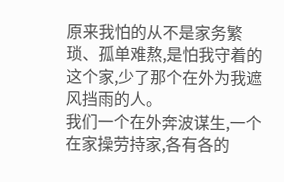原来我怕的从不是家务繁琐、孤单难熬,是怕我守着的这个家,少了那个在外为我遮风挡雨的人。
我们一个在外奔波谋生,一个在家操劳持家,各有各的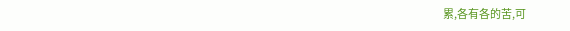累,各有各的苦,可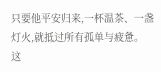只要他平安归来,一杯温茶、一盏灯火,就抵过所有孤单与疲惫。
这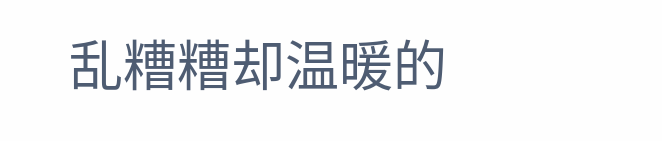乱糟糟却温暖的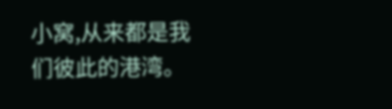小窝,从来都是我们彼此的港湾。